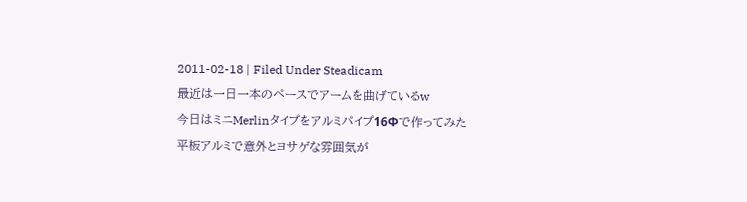2011-02-18 | Filed Under Steadicam
最近は一日一本のペースでアームを曲げているw
今日はミニMerlinタイプをアルミパイプ16Φで作ってみた
平板アルミで意外とヨサゲな雰囲気が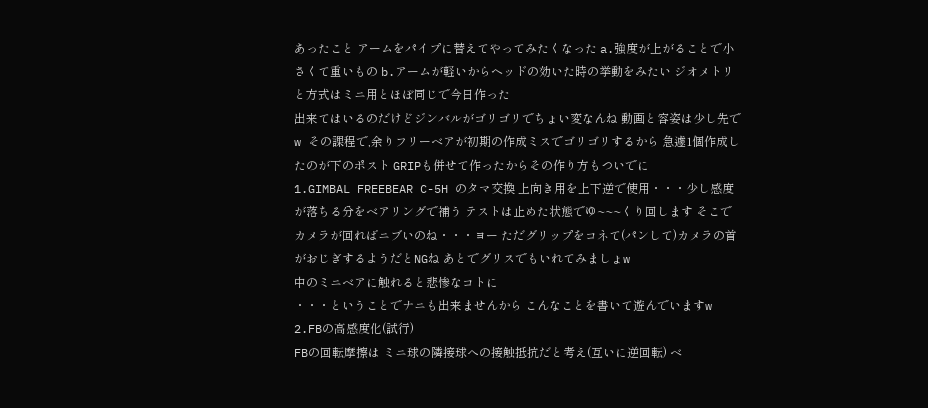あったこと アームをパイプに替えてやってみたくなった a.強度が上がることで小さくて重いもの b.アームが軽いからヘッドの効いた時の挙動をみたい ジオメトリと方式はミニ用とほぼ同じで今日作った
出来てはいるのだけどジンバルがゴリゴリでちょい変なんね 動画と容姿は少し先でw その課程で,余りフリーベアが初期の作成ミスでゴリゴリするから 急遽1個作成したのが下のポスト GRIPも併せて作ったからその作り方もついでに
1.GIMBAL FREEBEAR C-5H のタマ交換 上向き用を上下逆で使用・・・少し感度が落ちる分をベアリングで補う テストは止めた状態でゆ~~~くり回します そこでカメラが回ればニブいのね・・・ヨー ただグリップをコネて(パンして)カメラの首がおじぎするようだとNGね あとでグリスでもいれてみましょw
中のミニベアに触れると悲惨なコトに
・・・ということでナニも出来ませんから こんなことを書いて遊んでいますw
2.FBの高感度化(試行)
FBの回転摩擦は ミニ球の隣接球への接触抵抗だと考え(互いに逆回転) ベ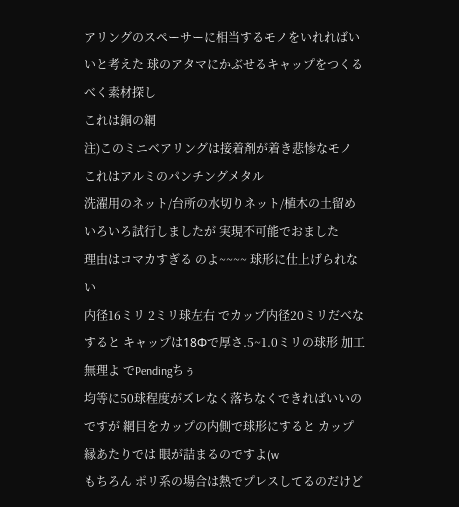アリングのスペーサーに相当するモノをいれればいいと考えた 球のアタマにかぶせるキャップをつくるべく素材探し
これは銅の網
注)このミニベアリングは接着剤が着き悲惨なモノ
これはアルミのパンチングメタル
洗濯用のネット/台所の水切りネット/植木の土留め いろいろ試行しましたが 実現不可能でおました
理由はコマカすぎる のよ~~~~ 球形に仕上げられない
内径16ミリ 2ミリ球左右 でカップ内径20ミリだべな すると キャップは18Φで厚さ.5~1.0ミリの球形 加工無理よ でPendingちぅ
均等に50球程度がズレなく落ちなくできればいいのですが 網目をカップの内側で球形にすると カップ縁あたりでは 眼が詰まるのですよ(w
もちろん ポリ系の場合は熱でプレスしてるのだけど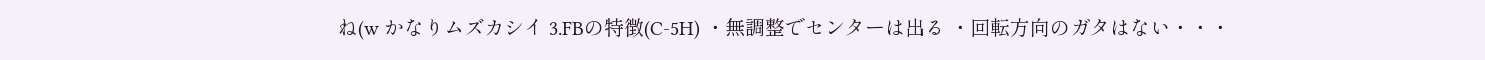ね(w かなりムズカシイ 3.FBの特徴(C-5H) ・無調整でセンターは出る ・回転方向のガタはない・・・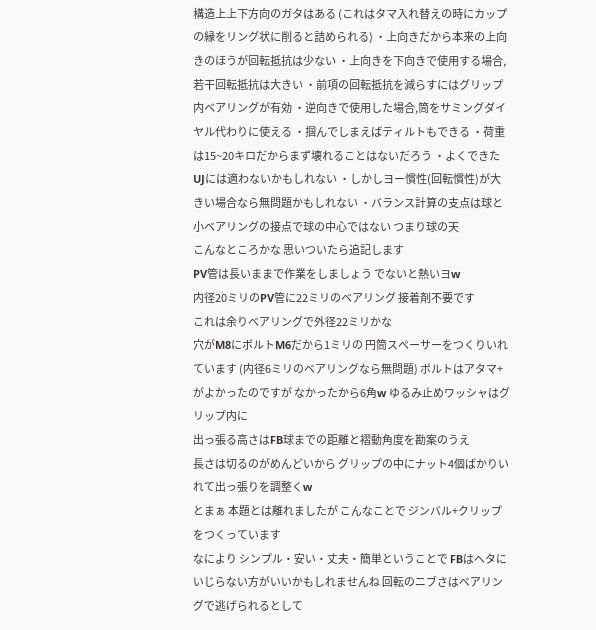構造上上下方向のガタはある (これはタマ入れ替えの時にカップの縁をリング状に削ると詰められる) ・上向きだから本来の上向きのほうが回転抵抗は少ない ・上向きを下向きで使用する場合,若干回転抵抗は大きい ・前項の回転抵抗を減らすにはグリップ内ベアリングが有効 ・逆向きで使用した場合,筒をサミングダイヤル代わりに使える ・掴んでしまえばティルトもできる ・荷重は15~20キロだからまず壊れることはないだろう ・よくできたUJには適わないかもしれない ・しかしヨー慣性(回転慣性)が大きい場合なら無問題かもしれない ・バランス計算の支点は球と小ベアリングの接点で球の中心ではない つまり球の天
こんなところかな 思いついたら追記します
PV管は長いままで作業をしましょう でないと熱いヨw
内径20ミリのPV管に22ミリのベアリング 接着剤不要です
これは余りベアリングで外径22ミリかな
穴がM8にボルトM6だから1ミリの 円筒スペーサーをつくりいれています (内径6ミリのベアリングなら無問題) ボルトはアタマ+がよかったのですが なかったから6角w ゆるみ止めワッシャはグリップ内に
出っ張る高さはFB球までの距離と褶動角度を勘案のうえ
長さは切るのがめんどいから グリップの中にナット4個ばかりいれて出っ張りを調整くw
とまぁ 本題とは離れましたが こんなことで ジンバル+クリップをつくっています
なにより シンプル・安い・丈夫・簡単ということで FBはヘタにいじらない方がいいかもしれませんね 回転のニブさはベアリングで逃げられるとして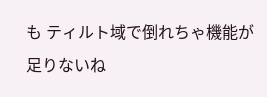も ティルト域で倒れちゃ機能が足りないね